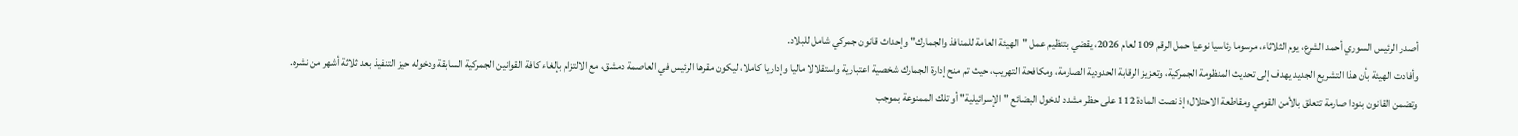أصدر الرئيس السوري أحمد الشرع، يوم الثلاثاء، مرسوما رئاسيا نوعيا حمل الرقم 109 لعام 2026، يقضي بتنظيم عمل "الهيئة العامة للمنافذ والجمارك" وإحداث قانون جمركي شامل للبلاد.
وأفادت الهيئة بأن هذا التشريع الجديد يهدف إلى تحديث المنظومة الجمركية، وتعزيز الرقابة الحدودية الصارمة، ومكافحة التهريب، حيث تم منح إدارة الجمارك شخصية اعتبارية واستقلالا ماليا وإداريا كاملا، ليكون مقرها الرئيس في العاصمة دمشق، مع الالتزام بإلغاء كافة القوانين الجمركية السابقة ودخوله حيز التنفيذ بعد ثلاثة أشهر من نشره.
وتضمن القانون بنودا صارمة تتعلق بالأمن القومي ومقاطعة الاحتلال؛ إذ نصت المادة 112 على حظر مشدد لدخول البضائع "الإسرائيلية" أو تلك الممنوعة بموجب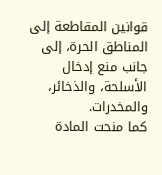قوانين المقاطعة إلى المناطق الحرة، إلى جانب منع إدخال الأسلحة، والذخائر، والمخدرات.
كما منحت المادة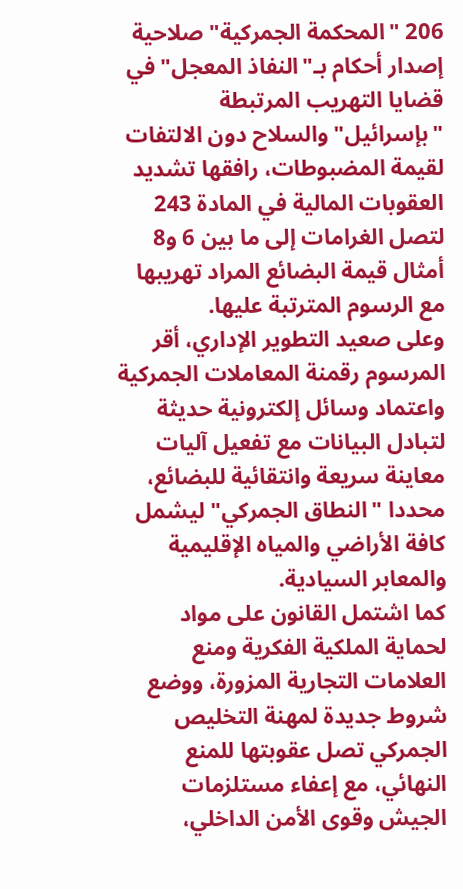206 "المحكمة الجمركية" صلاحية إصدار أحكام بـ"النفاذ المعجل" في قضايا التهريب المرتبطة "بإسرائيل" والسلاح دون الالتفات لقيمة المضبوطات، رافقها تشديد العقوبات المالية في المادة 243 لتصل الغرامات إلى ما بين 6 و8 أمثال قيمة البضائع المراد تهريبها مع الرسوم المترتبة عليها.
وعلى صعيد التطوير الإداري، أقر المرسوم رقمنة المعاملات الجمركية واعتماد وسائل إلكترونية حديثة لتبادل البيانات مع تفعيل آليات معاينة سريعة وانتقائية للبضائع، محددا "النطاق الجمركي" ليشمل كافة الأراضي والمياه الإقليمية والمعابر السيادية.
كما اشتمل القانون على مواد لحماية الملكية الفكرية ومنع العلامات التجارية المزورة، ووضع شروط جديدة لمهنة التخليص الجمركي تصل عقوبتها للمنع النهائي، مع إعفاء مستلزمات الجيش وقوى الأمن الداخلي،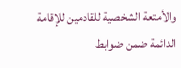والأمتعة الشخصية للقادمين للإقامة الدائمة ضمن ضوابط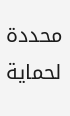محددة لحماية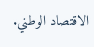الاقتصاد الوطني.